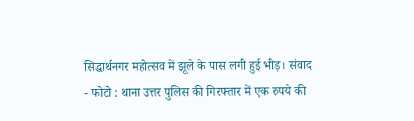सिद्धार्थनगर महोत्सव में झूले के पास लगी हुई भीड़। संवाद
- फोटो : थाना उत्तर पुलिस की गिरफ्तार में एक रुपये की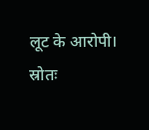लूट के आरोपी। स्रोतः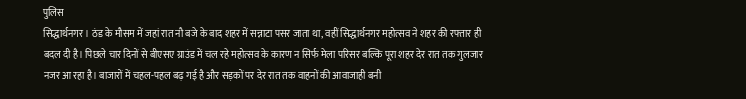पुलिस
सिद्धार्थनगर। ठंड के मौसम में जहां रात नौ बजे के बाद शहर में सन्नाटा पसर जाता था, वहीं सिद्धार्थनगर महोत्सव ने शहर की रफ्तार ही बदल दी है। पिछले चार दिनों से बीएसए ग्राउंड में चल रहे महोत्सव के कारण न सिर्फ मेला परिसर बल्कि पूरा शहर देर रात तक गुलजार नजर आ रहा है। बाजारों में चहल-पहल बढ़ गई है और सड़कों पर देर रात तक वाहनों की आवाजाही बनी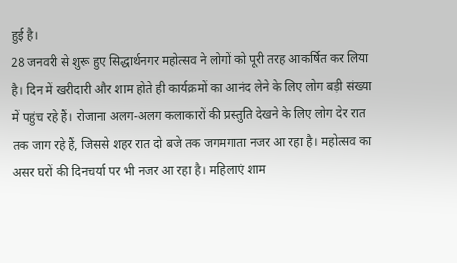हुई है।
28 जनवरी से शुरू हुए सिद्धार्थनगर महोत्सव ने लोगों को पूरी तरह आकर्षित कर लिया है। दिन में खरीदारी और शाम होते ही कार्यक्रमों का आनंद लेने के लिए लोग बड़ी संख्या में पहुंच रहे हैं। रोजाना अलग-अलग कलाकारों की प्रस्तुति देखने के लिए लोग देर रात तक जाग रहे हैं, जिससे शहर रात दो बजे तक जगमगाता नजर आ रहा है। महोत्सव का असर घरों की दिनचर्या पर भी नजर आ रहा है। महिलाएं शाम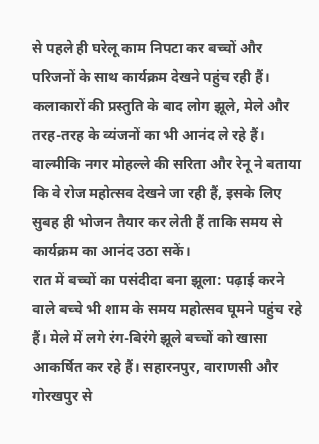से पहले ही घरेलू काम निपटा कर बच्चों और परिजनों के साथ कार्यक्रम देखने पहुंच रही हैं। कलाकारों की प्रस्तुति के बाद लोग झूले, मेले और तरह-तरह के व्यंजनों का भी आनंद ले रहे हैं। वाल्मीकि नगर मोहल्ले की सरिता और रेनू ने बताया कि वे रोज महोत्सव देखने जा रही हैं, इसके लिए सुबह ही भोजन तैयार कर लेती हैं ताकि समय से कार्यक्रम का आनंद उठा सकें।
रात में बच्चों का पसंदीदा बना झूला: पढ़ाई करने वाले बच्चे भी शाम के समय महोत्सव घूमने पहुंच रहे हैं। मेले में लगे रंग-बिरंगे झूले बच्चों को खासा आकर्षित कर रहे हैं। सहारनपुर, वाराणसी और गोरखपुर से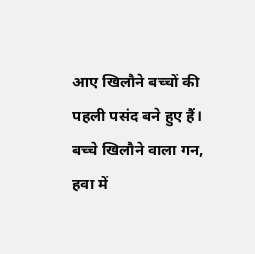आए खिलौने बच्चों की पहली पसंद बने हुए हैं। बच्चे खिलौने वाला गन, हवा में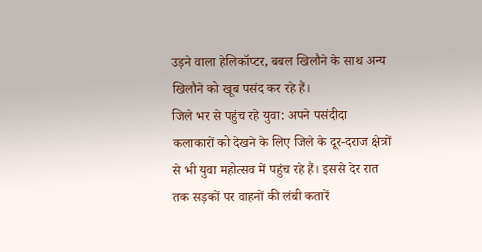उड़ने वाला हेलिकॉप्टर, बबल खिलौने के साथ अन्य खिलौने को खूब पसंद कर रहे हैं।
जिले भर से पहुंच रहे युवा: अपने पसंदीदा कलाकारों को देखने के लिए जिले के दूर-दराज क्षेत्रों से भी युवा महोत्सव में पहुंच रहे हैं। इससे देर रात तक सड़कों पर वाहनों की लंबी कतारें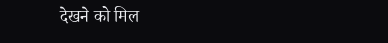देखने को मिल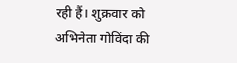रही हैं। शुक्रवार को अभिनेता गोविंदा की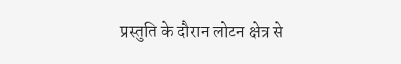प्रस्तुति के दौरान लोटन क्षेत्र से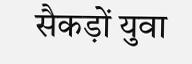सैकड़ों युवा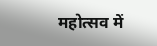महोत्सव में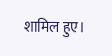शामिल हुए।